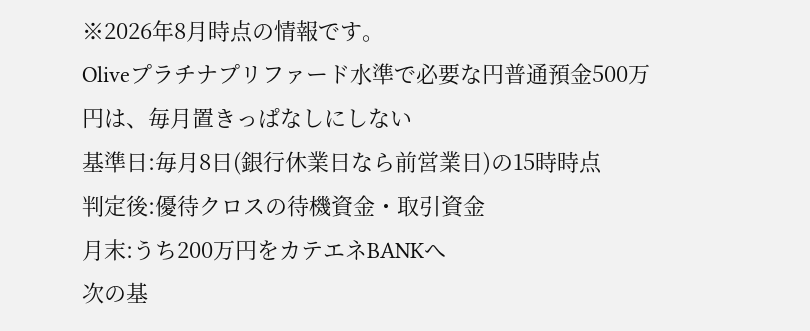※2026年8月時点の情報です。
Oliveプラチナプリファード水準で必要な円普通預金500万円は、毎月置きっぱなしにしない
基準日:毎月8日(銀行休業日なら前営業日)の15時時点
判定後:優待クロスの待機資金・取引資金
月末:うち200万円をカテエネBANKへ
次の基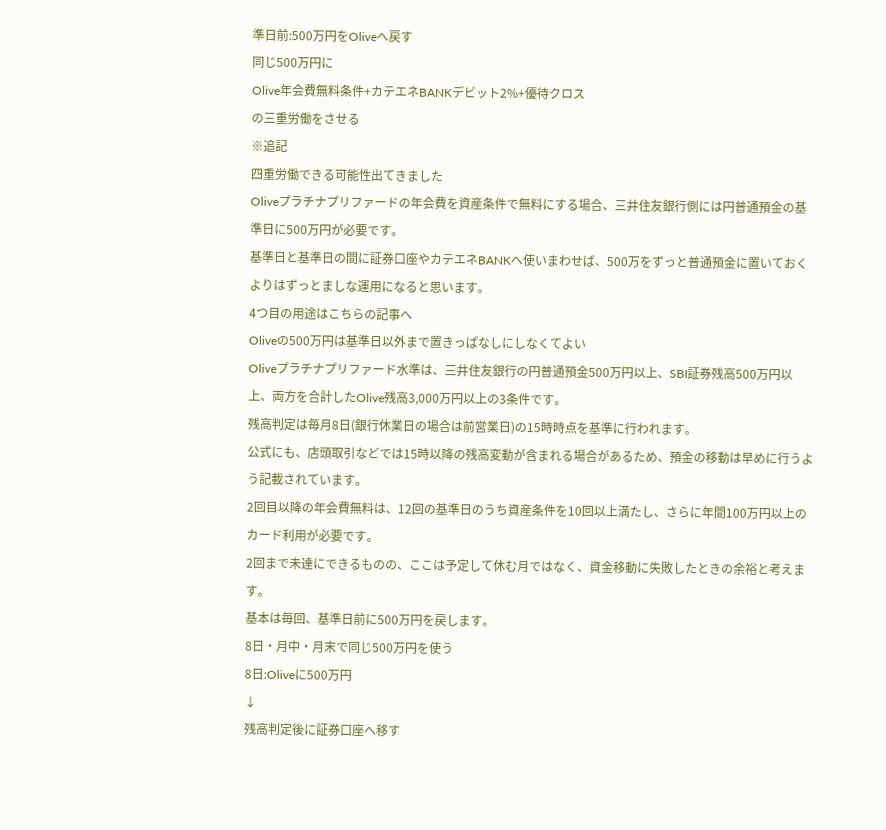準日前:500万円をOliveへ戻す
同じ500万円に
Olive年会費無料条件+カテエネBANKデビット2%+優待クロス
の三重労働をさせる
※追記
四重労働できる可能性出てきました
Oliveプラチナプリファードの年会費を資産条件で無料にする場合、三井住友銀行側には円普通預金の基準日に500万円が必要です。
基準日と基準日の間に証券口座やカテエネBANKへ使いまわせば、500万をずっと普通預金に置いておくよりはずっとましな運用になると思います。
4つ目の用途はこちらの記事へ
Oliveの500万円は基準日以外まで置きっぱなしにしなくてよい
Oliveプラチナプリファード水準は、三井住友銀行の円普通預金500万円以上、SBI証券残高500万円以上、両方を合計したOlive残高3,000万円以上の3条件です。
残高判定は毎月8日(銀行休業日の場合は前営業日)の15時時点を基準に行われます。
公式にも、店頭取引などでは15時以降の残高変動が含まれる場合があるため、預金の移動は早めに行うよう記載されています。
2回目以降の年会費無料は、12回の基準日のうち資産条件を10回以上満たし、さらに年間100万円以上のカード利用が必要です。
2回まで未達にできるものの、ここは予定して休む月ではなく、資金移動に失敗したときの余裕と考えます。
基本は毎回、基準日前に500万円を戻します。
8日・月中・月末で同じ500万円を使う
8日:Oliveに500万円
↓
残高判定後に証券口座へ移す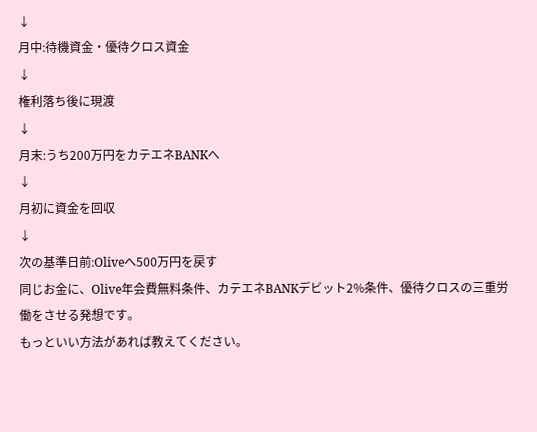↓
月中:待機資金・優待クロス資金
↓
権利落ち後に現渡
↓
月末:うち200万円をカテエネBANKへ
↓
月初に資金を回収
↓
次の基準日前:Oliveへ500万円を戻す
同じお金に、Olive年会費無料条件、カテエネBANKデビット2%条件、優待クロスの三重労働をさせる発想です。
もっといい方法があれば教えてください。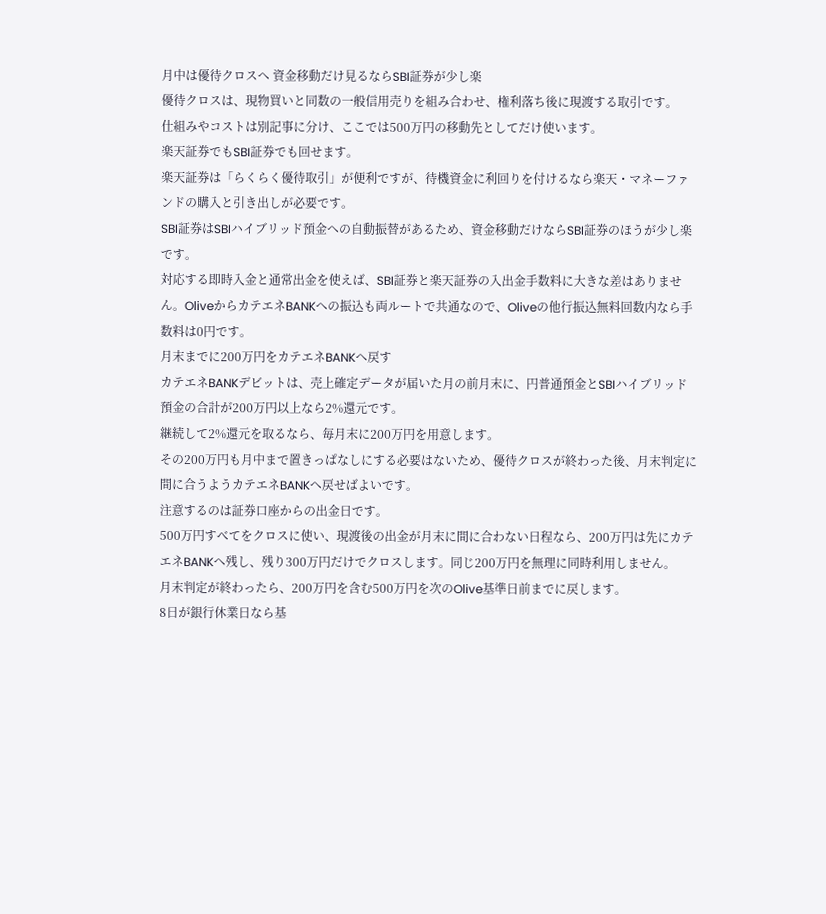月中は優待クロスへ 資金移動だけ見るならSBI証券が少し楽
優待クロスは、現物買いと同数の一般信用売りを組み合わせ、権利落ち後に現渡する取引です。
仕組みやコストは別記事に分け、ここでは500万円の移動先としてだけ使います。
楽天証券でもSBI証券でも回せます。
楽天証券は「らくらく優待取引」が便利ですが、待機資金に利回りを付けるなら楽天・マネーファンドの購入と引き出しが必要です。
SBI証券はSBIハイブリッド預金への自動振替があるため、資金移動だけならSBI証券のほうが少し楽です。
対応する即時入金と通常出金を使えば、SBI証券と楽天証券の入出金手数料に大きな差はありません。OliveからカテエネBANKへの振込も両ルートで共通なので、Oliveの他行振込無料回数内なら手数料は0円です。
月末までに200万円をカテエネBANKへ戻す
カテエネBANKデビットは、売上確定データが届いた月の前月末に、円普通預金とSBIハイブリッド預金の合計が200万円以上なら2%還元です。
継続して2%還元を取るなら、毎月末に200万円を用意します。
その200万円も月中まで置きっぱなしにする必要はないため、優待クロスが終わった後、月末判定に間に合うようカテエネBANKへ戻せばよいです。
注意するのは証券口座からの出金日です。
500万円すべてをクロスに使い、現渡後の出金が月末に間に合わない日程なら、200万円は先にカテエネBANKへ残し、残り300万円だけでクロスします。同じ200万円を無理に同時利用しません。
月末判定が終わったら、200万円を含む500万円を次のOlive基準日前までに戻します。
8日が銀行休業日なら基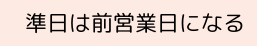準日は前営業日になる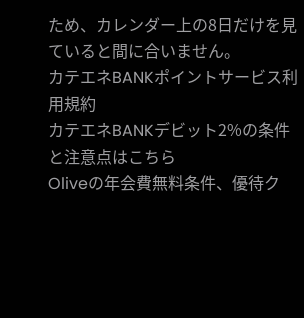ため、カレンダー上の8日だけを見ていると間に合いません。
カテエネBANKポイントサービス利用規約
カテエネBANKデビット2%の条件と注意点はこちら
Oliveの年会費無料条件、優待ク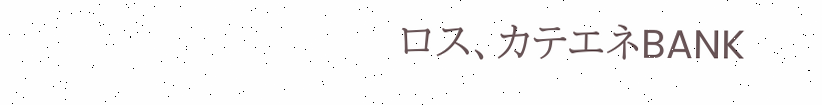ロス、カテエネBANK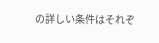の詳しい条件はそれぞ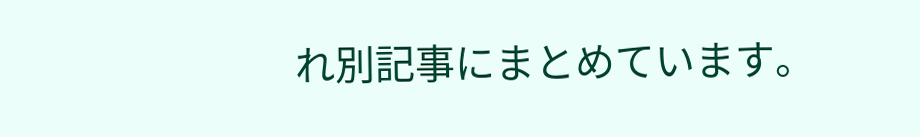れ別記事にまとめています。